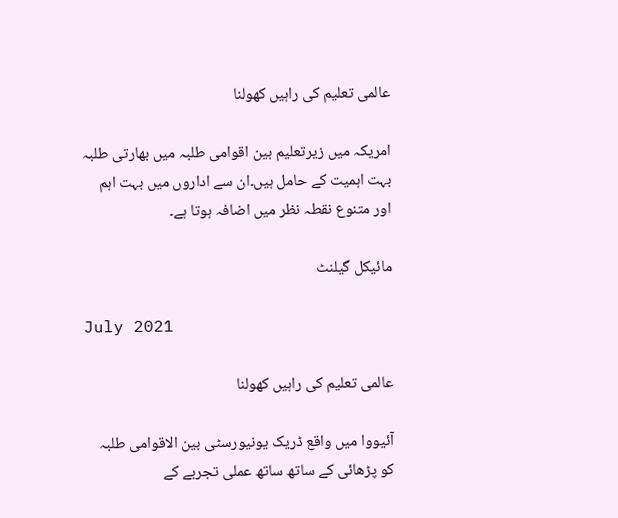عالمی تعلیم کی راہیں کھولنا

امریکہ میں زیرتعلیم بین اقوامی طلبہ میں بھارتی طلبہ بہت اہمیت کے حامل ہیں۔ان سے اداروں میں بہت اہم اور متنوع نقطہ نظر میں اضافہ ہوتا ہے۔

مائیکل گیلنٹ

July 2021

عالمی تعلیم کی راہیں کھولنا

آئیووا میں واقع ڈریک یونیورسٹی بین الاقوامی طلبہ کو پڑھائی کے ساتھ ساتھ عملی تجربے کے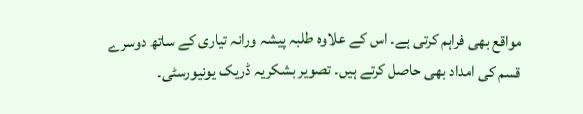مواقع بھی فراہم کرتی ہے۔ اس کے علاوہ طلبہ پیشہ ورانہ تیاری کے ساتھ دوسرے قسم کی امداد بھی حاصل کرتے ہیں۔ تصویر بشکریہ ڈریک یونیورسٹی۔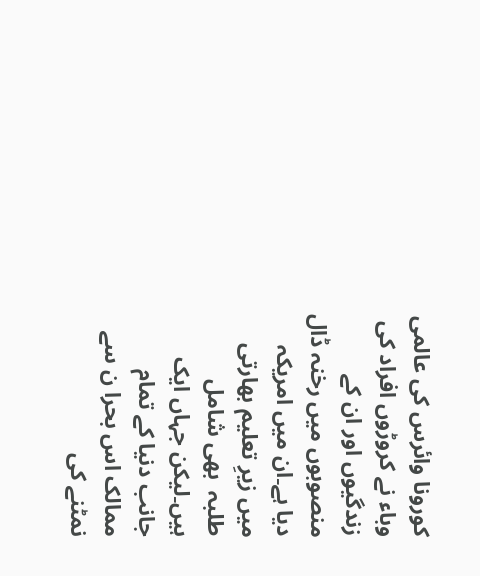کورونا وائرس کی عالمی وباء نے کروڑوں افراد کی زندگیوں اور ان کے منصوبوں میں رخنہ ڈال دیا ہے۔ان میں امریکہ میں زیرِ تعلیم بھارتی طلبہ  بھی شامل ہیں۔لیکن جہاں ایک جانب دنیا کے تمام ممالک اس بحرا ن سے نمٹنے کی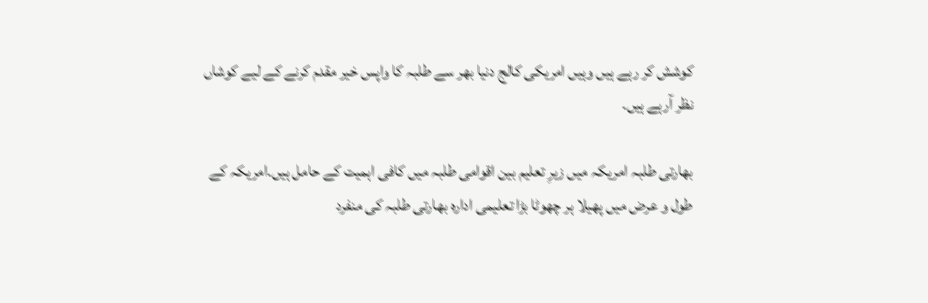کوشش کر رہے ہیں وہیں امریکی کالج دنیا بھر سے طلبہ کا واپس خیر مقدم کرنے کے لیے کوشاں نظر آرہے ہیں۔

بھارتی طلبہ امریکہ میں زیرِ تعلیم بین اقوامی طلبہ میں کافی اہمیت کے حامل ہیں۔امریکہ کے طول و عرض میں پھیلا ہر چھوٹا بڑا تعلیمی ادارہ بھارتی طلبہ کی منفرد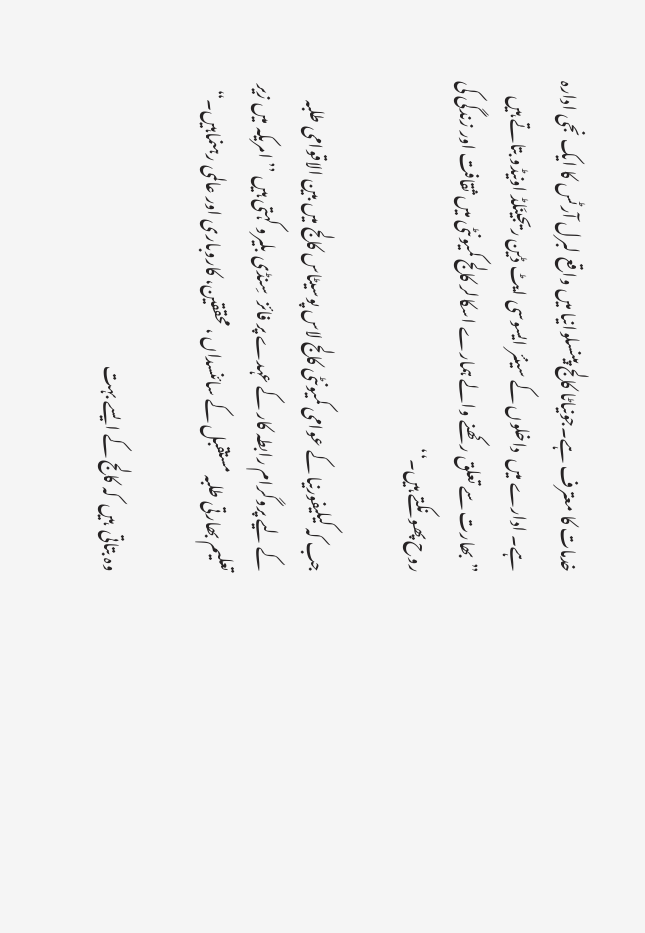خدمات کا معترف ہے۔جونیاٹا کالج پینسلوانیا میں واقع لبرل آرٹس کا ایک نجی ادارہ ہے۔ ادارے میں  داخلوں کے سینئر ایسوسی ایٹ ڈین ریجینَلڈ اونیڈو بتاتے ہیں  ”بھارت سے تعلق رکھنے والے ہمارے اسکالر کالج کمیونٹی میں ثقافت اور زندگی کی روح پھونکتے ہیں۔‘‘

جب کہ کیلیفورنیا کے عوامی کمیونٹی کالج لاس پوسیٹاس کالج میں بین الاقوامی طلبہ کے لیے پروگرام رابطہ کار کے عہدے پر فائز  سِنڈی بلیرو کہتی ہیں ’’ امریکہ میں زیر تعلیم بھارتی طلبہ مستقبل کے سائنسداں ، محققین، کاروباری اور عالمی رہنماہیں۔“

وہ بتاتی  ہیں  کہ کالج کے ایسے بہت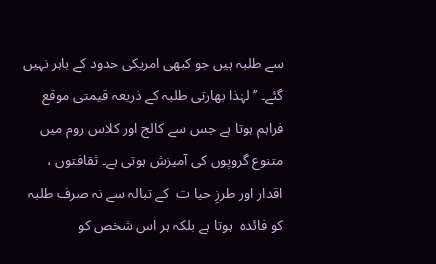سے طلبہ ہیں جو کبھی امریکی حدود کے باہر نہیں گئے۔ ’’ لہٰذا بھارتی طلبہ کے ذریعہ قیمتی موقع فراہم ہوتا ہے جس سے کالج اور کلاس روم میں متنوع گروپوں کی آمیزش ہوتی ہے۔ ثقافتوں ، اقدار اور طرزِ حیا ت  کے تبالہ سے نہ صرف طلبہ کو فائدہ  ہوتا ہے بلکہ ہر اس شخص کو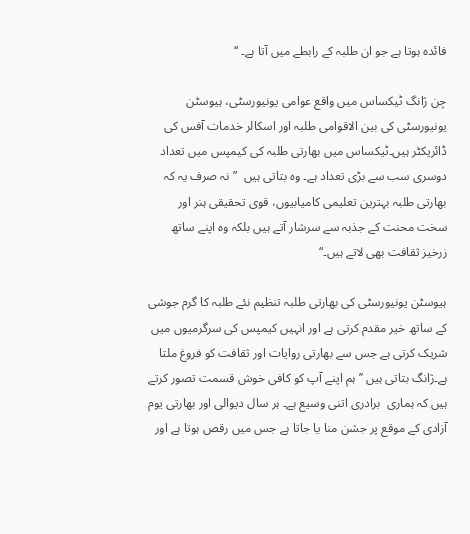فائدہ ہوتا ہے جو ان طلبہ کے رابطے میں آتا ہے۔ ‘‘

جِن ژانگ ٹیکساس میں واقع عوامی یونیورسٹی، ہیوسٹن یونیورسٹی کی بین الاقوامی طلبہ اور اسکالر خدمات آفس کی ڈائریکٹر ہیں۔ٹیکساس میں بھارتی طلبہ کی کیمپس میں تعداد دوسری سب سے بڑی تعداد ہے۔ وہ بتاتی ہیں  ”نہ صرف یہ کہ بھارتی طلبہ بہترین تعلیمی کامیابیوں، قوی تحقیقی ہنر اور سخت محنت کے جذبہ سے سرشار آتے ہیں بلکہ وہ اپنے ساتھ زرخیز ثقافت بھی لاتے ہیں۔“

ہیوسٹن یونیورسٹی کی بھارتی طلبہ تنظیم نئے طلبہ کا گرم جوشی کے ساتھ خیر مقدم کرتی ہے اور انہیں کیمپس کی سرگرمیوں میں شریک کرتی ہے جس سے بھارتی روایات اور ثقافت کو فروغ ملتا ہے۔ژانگ بتاتی ہیں ’’ ہم اپنے آپ کو کافی خوش قسمت تصور کرتے ہیں کہ ہماری  برادری اتنی وسیع ہے۔ ہر سال دیوالی اور بھارتی یوم آزادی کے موقع پر جشن منا یا جاتا ہے جس میں رقص ہوتا ہے اور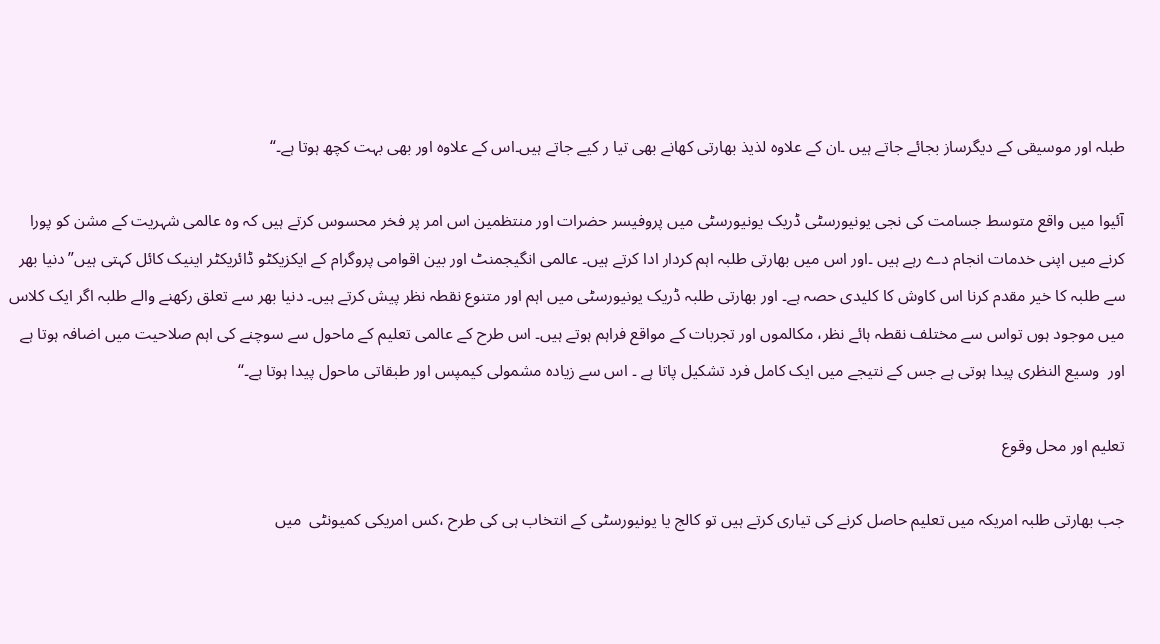طبلہ اور موسیقی کے دیگرساز بجائے جاتے ہیں ۔ان کے علاوہ لذیذ بھارتی کھانے بھی تیا ر کیے جاتے ہیں۔اس کے علاوہ اور بھی بہت کچھ ہوتا ہے۔“

آئیوا میں واقع متوسط جسامت کی نجی یونیورسٹی ڈریک یونیورسٹی میں پروفیسر حضرات اور منتظمین اس امر پر فخر محسوس کرتے ہیں کہ وہ عالمی شہریت کے مشن کو پورا کرنے میں اپنی خدمات انجام دے رہے ہیں ۔اور اس میں بھارتی طلبہ اہم کردار ادا کرتے ہیں۔ عالمی انگیجمنٹ اور بین اقوامی پروگرام کے ایکزیکٹو ڈائریکٹر اینیک کائل کہتی ہیں”دنیا بھر سے طلبہ کا خیر مقدم کرنا اس کاوش کا کلیدی حصہ ہے۔ اور بھارتی طلبہ ڈریک یونیورسٹی میں اہم اور متنوع نقطہ نظر پیش کرتے ہیں۔ دنیا بھر سے تعلق رکھنے والے طلبہ اگر ایک کلاس میں موجود ہوں تواس سے مختلف نقطہ ہائے نظر، مکالموں اور تجربات کے مواقع فراہم ہوتے ہیں۔ اس طرح کے عالمی تعلیم کے ماحول سے سوچنے کی اہم صلاحیت میں اضافہ ہوتا ہے اور  وسیع النظری پیدا ہوتی ہے جس کے نتیجے میں ایک کامل فرد تشکیل پاتا ہے ۔ اس سے زیادہ مشمولی کیمپس اور طبقاتی ماحول پیدا ہوتا ہے۔‘‘

تعلیم اور محل وقوع

جب بھارتی طلبہ امریکہ میں تعلیم حاصل کرنے کی تیاری کرتے ہیں تو کالج یا یونیورسٹی کے انتخاب ہی کی طرح ،کس امریکی کمیونٹی  میں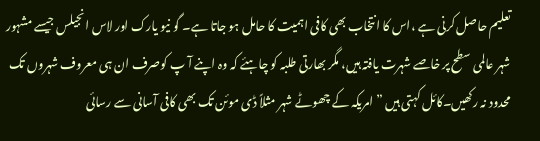تعلیم حاصل کرنی ہے ،اس کا انتخاب بھی کافی اہمیت کا حامل ہو جاتا ہے۔ گو نیو یارک اور لاس انجیلس جیسے مشہور شہر عالمی سطح پر خاصے شہرت یافتہ ہیں، مگر بھارتی طلبہ کو چاہئے کہ وہ اپنے آ پ کوصرف ان ہی معروف شہروں تک محدود نہ رکھیں۔کائل کہتی ہیں ”امریکہ کے چھوٹے شہر مثلاً ڈی موئن تک بھی کافی آسانی سے رسائی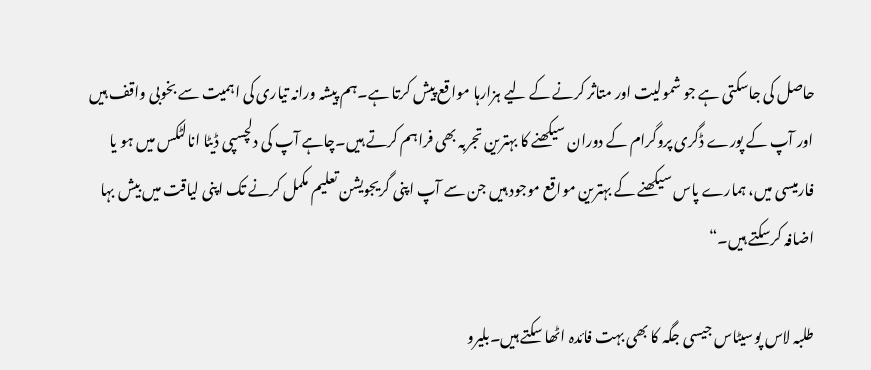حاصل کی جاسکتی ہے جو شمولیت اور متاثر کرنے کے لیے ہزارہا مواقع پیش کرتا ہے۔ہم پیشہ ورانہ تیاری کی اہمیت سے بخوبی واقف ہیں اور آپ کے پورے ڈگری پروگرام کے دوران سیکھنے کا بہترین تجربہ بھی فراہم کرتے ہیں۔چاہے آپ کی دلچسپی ڈیٹا انالٹکس میں ہو یا فارمیسی میں، ہمارے پاس سیکھنے کے بہترین مواقع موجود ہیں جن سے آپ اپنی گریجویشن تعلیم مکمل کرنے تک اپنی لیاقت میں بیش بہا اضافہ کرسکتے ہیں۔“

طلبہ لاس پوسیٹاس جیسی جگہ کا بھی بہت فائدہ اٹھا سکتے ہیں۔بلیرو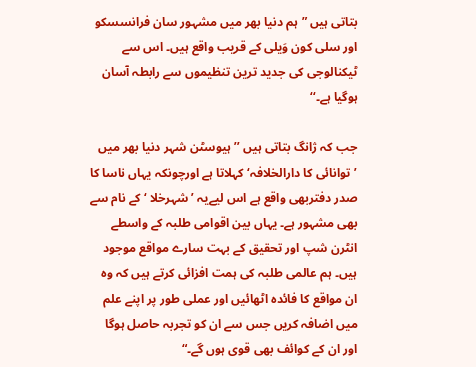بتاتی ہیں ”ہم دنیا بھر میں مشہور سان فرانسسکو اور سلی کون وَیلی کے قریب واقع ہیں۔ اس سے ٹیکنالوجی کی جدید ترین تنظیموں سے رابطہ آسان ہوگیا ہے۔‘‘

جب کہ ژانگ بتاتی ہیں ’’ ہیوسٹن شہر دنیا بھر میں ’توانائی کا دارالخلافہ‘ کہلاتا ہے اورچونکہ یہاں ناسا کا صدر دفتربھی واقع ہے اس لیےیہ ’شہرخلا ‘ کے نام سے بھی مشہور ہے۔ یہاں بین اقوامی طلبہ کے واسطے  انٹرن شپ اور تحقیق کے بہت سارے مواقع موجود ہیں۔ ہم عالمی طلبہ کی ہمت افزائی کرتے ہیں کہ وہ ان مواقع کا فائدہ اٹھائیں اور عملی طور پر اپنے علم میں اضافہ کریں جس سے ان کو تجربہ حاصل ہوگا اور ان کے کوائف بھی قوی ہوں گے۔“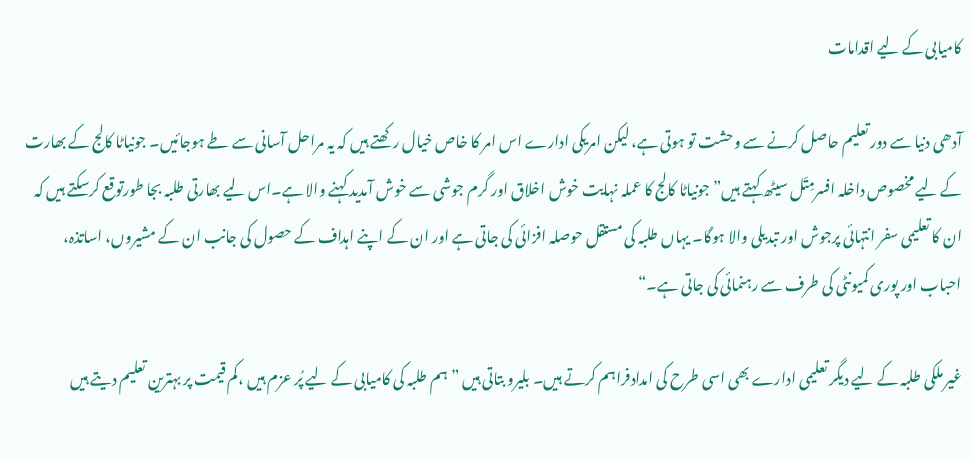کامیابی کے لیے اقدامات

آدھی دنیا سے دور تعلیم حاصل کرنے سے وحشت تو ہوتی ہے، لیکن امریکی ادارے اس امر کا خاص خیال رکھتے ہیں کہ یہ مراحل آسانی سے طے ہوجائیں۔ جونیاٹا کالج کے بھارت کے لیے مخصوص داخلہ افسرمِتّل سیٹھ کہتے ہیں”جونیاٹا کالج کا عملہ نہایت خوش اخلاق اور گرم جوشی سے خوش آمدید کہنے والا ہے۔اس لیے بھارتی طلبہ بجا طورتوقع کرسکتے ہیں کہ ان کا تعلیمی سفر انتہائی پرجوش اور تبدیلی والا ہوگا۔ یہاں طلبہ کی مستقل حوصلہ افزائی کی جاتی ہے اور ان کے اپنے اہداف کے حصول کی جانب ان کے مشیروں، اساتذہ، احباب اور پوری کمیونٹی کی طرف سے رہنمائی کی جاتی ہے۔“

غیر ملکی طلبہ کے لیے دیگر تعلیمی ادارے بھی اسی طرح کی امدادفراہم کرتے ہیں۔ بلیرو بتاتی ہیں ”ہم طلبہ کی کامیابی کے لیے پُر عزم ہیں ،کم قیمت پر بہترین تعلیم دیتے ہیں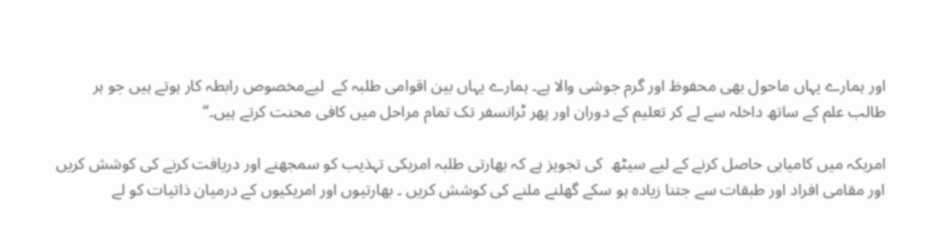اور ہمارے یہاں ماحول بھی محفوظ اور گرم جوشی والا ہے۔ ہمارے یہاں بین اقوامی طلبہ کے  لیےمخصوص رابطہ کار ہوتے ہیں جو ہر طالب علم کے ساتھ داخلہ سے لے کر تعلیم کے دوران اور پھر ٹرانسفر تک تمام مراحل میں کافی محنت کرتے ہیں۔“

امریکہ میں کامیابی حاصل کرنے کے لیے سیٹھ  کی تجویز ہے کہ بھارتی طلبہ امریکی تہذیب کو سمجھنے اور دریافت کرنے کی کوشش کریں اور مقامی افراد اور طبقات سے جتنا زیادہ ہو سکے گھلنے ملنے کی کوشش کریں ۔ بھارتیوں اور امریکیوں کے درمیان ذاتیات کو لے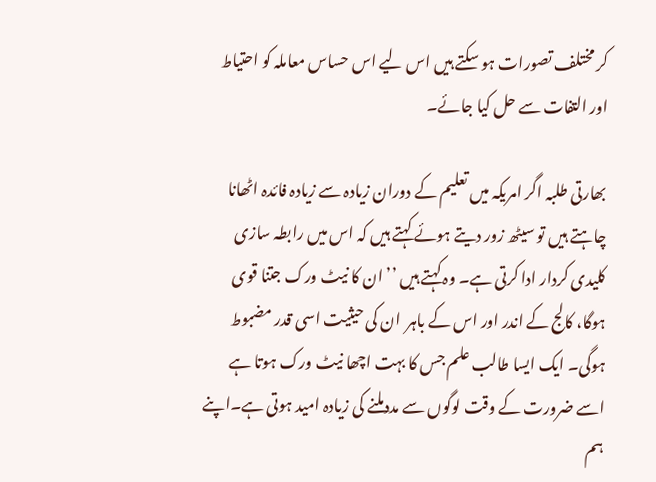کر مختلف تصورات ہو سکتے ہیں اس لیے اس حساس معاملہ کو احتیاط اور التفات سے حل کیا جائے۔

بھارتی طلبہ اگر امریکہ میں تعلیم کے دوران زیادہ سے زیادہ فائدہ اٹھانا چاہتے ہیں تو سیٹھ زور دیتے ہوئے کہتے ہیں کہ اس میں رابطہ سازی کلیدی کردار ادا کرتی ہے۔ وہ کہتے ہیں ’’ ان کا نیٹ ورک جتنا قوی ہوگا، کالج کے اندر اور اس کے باہر  ان کی حیثیت اسی قدر مضبوط ہوگی۔ ایک ایسا طالب علم جس کا بہت اچھا نیٹ ورک ہوتا ہے اسے ضرورت کے وقت لوگوں سے مددملنے کی زیادہ امید ہوتی ہے۔اپنے ہم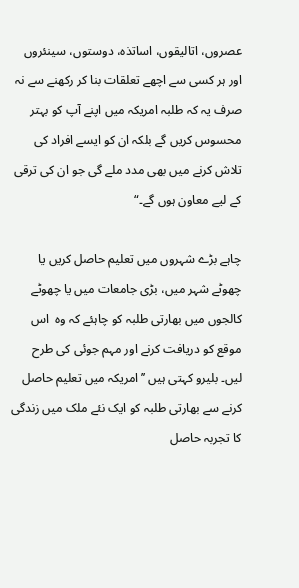عصروں، اتالیقوں، اساتذہ، دوستوں، سینئروں اور ہر کسی سے اچھے تعلقات بنا کر رکھنے سے نہ صرف یہ کہ طلبہ امریکہ میں اپنے آپ کو بہتر محسوس کریں گے بلکہ ان کو ایسے افراد کی تلاش کرنے میں بھی مدد ملے گی جو ان کی ترقی کے لیے معاون ہوں گے۔“

چاہے بڑے شہروں میں تعلیم حاصل کریں یا چھوٹے شہر میں، بڑی جامعات میں یا چھوٹے کالجوں میں بھارتی طلبہ کو چاہئے کہ وہ  اس موقع کو دریافت کرنے اور مہم جوئی کی طرح لیں۔ بلیرو کہتی ہیں ’’ امریکہ میں تعلیم حاصل کرنے سے بھارتی طلبہ کو ایک نئے ملک میں زندگی کا تجربہ حاصل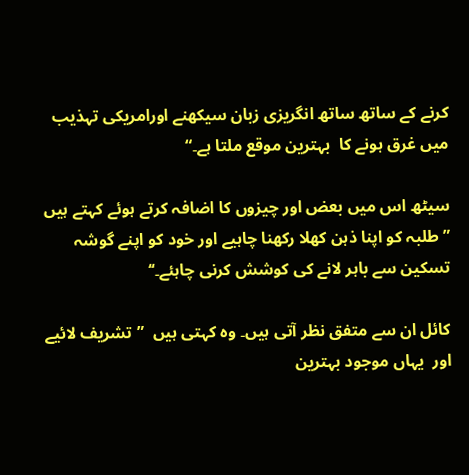کرنے کے ساتھ ساتھ انگریزی زبان سیکھنے اورامریکی تہذیب میں غرق ہونے کا  بہترین موقع ملتا ہے۔“

سیٹھ اس میں بعض اور چیزوں کا اضافہ کرتے ہوئے کہتے ہیں ”طلبہ کو اپنا ذہن کھلا رکھنا چاہیے اور خود کو اپنے گوشہ تسکین سے باہر لانے کی کوشش کرنی چاہئے۔‘‘

کائل ان سے متفق نظر آتی ہیں۔ وہ کہتی ہیں  ”تشریف لائیے اور  یہاں موجود بہترین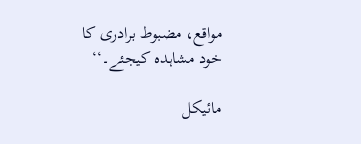مواقع، مضبوط برادری کا خود مشاہدہ کیجئے۔‘‘

مائیکل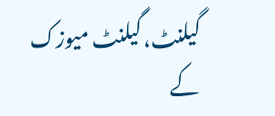گیلنٹ، گیلنٹ میوزک کے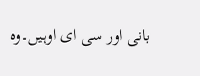بانی اور سی ای اوہیں۔وہ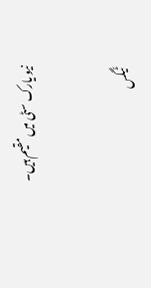نیو یارک سٹی میں مقیم ہیں۔


ٹَیگس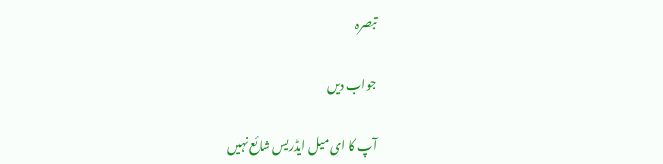تبصرہ

جواب دیں

آپ کا ای میل ایڈریس شائع نہیں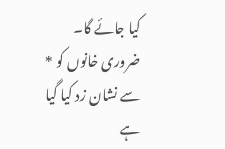کیا جائے گا۔ ضروری خانوں کو * سے نشان زد کیا گیا ہے